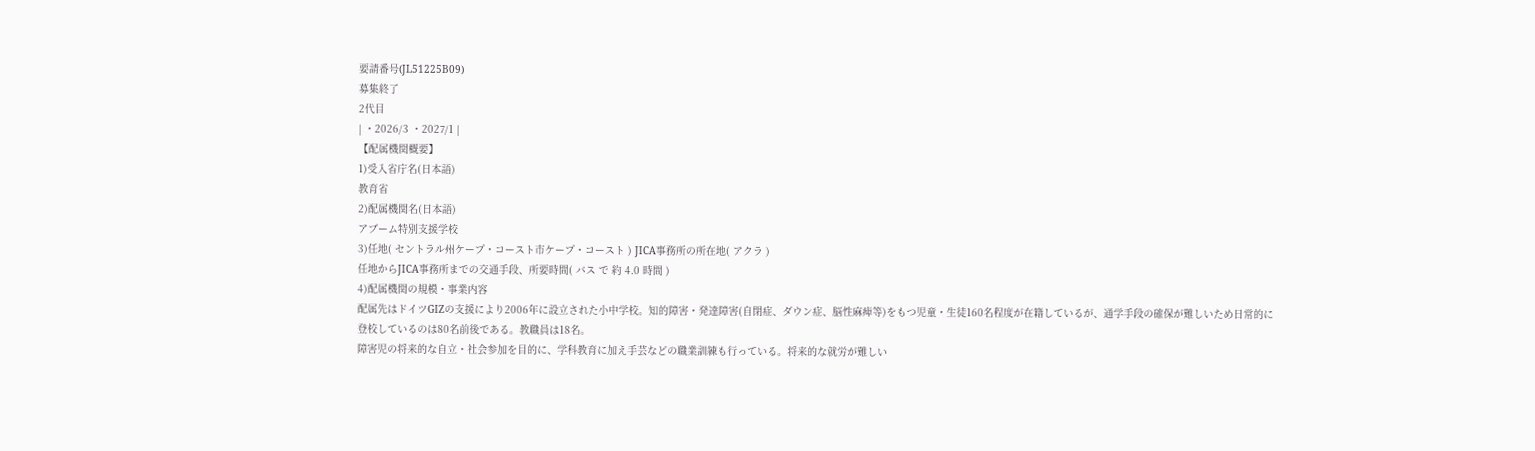要請番号(JL51225B09)
募集終了
2代目
| ・2026/3 ・2027/1 |
【配属機関概要】
1)受入省庁名(日本語)
教育省
2)配属機関名(日本語)
アブーム特別支援学校
3)任地( セントラル州ケープ・コースト市ケープ・コースト ) JICA事務所の所在地( アクラ )
任地からJICA事務所までの交通手段、所要時間( バス で 約 4.0 時間 )
4)配属機関の規模・事業内容
配属先はドイツGIZの支援により2006年に設立された小中学校。知的障害・発達障害(自閉症、ダウン症、脳性麻痺等)をもつ児童・生徒160名程度が在籍しているが、通学手段の確保が難しいため日常的に登校しているのは80名前後である。教職員は18名。
障害児の将来的な自立・社会参加を目的に、学科教育に加え手芸などの職業訓練も行っている。将来的な就労が難しい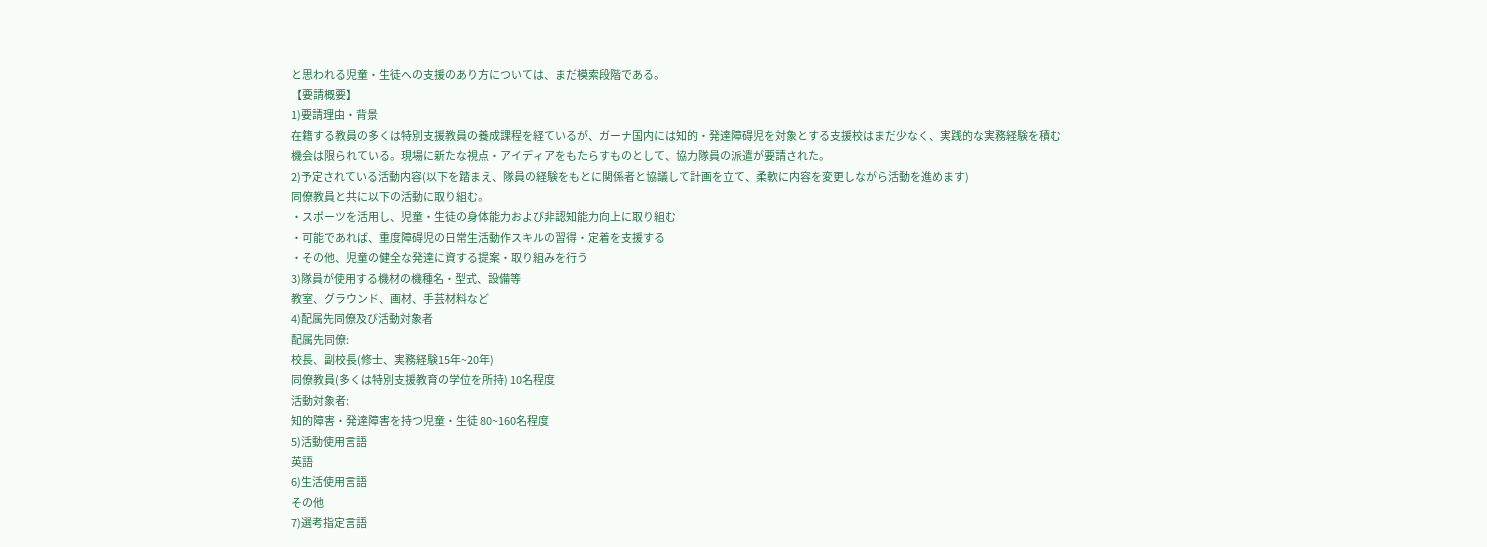と思われる児童・生徒への支援のあり方については、まだ模索段階である。
【要請概要】
1)要請理由・背景
在籍する教員の多くは特別支援教員の養成課程を経ているが、ガーナ国内には知的・発達障碍児を対象とする支援校はまだ少なく、実践的な実務経験を積む機会は限られている。現場に新たな視点・アイディアをもたらすものとして、協力隊員の派遣が要請された。
2)予定されている活動内容(以下を踏まえ、隊員の経験をもとに関係者と協議して計画を立て、柔軟に内容を変更しながら活動を進めます)
同僚教員と共に以下の活動に取り組む。
・スポーツを活用し、児童・生徒の身体能力および非認知能力向上に取り組む
・可能であれば、重度障碍児の日常生活動作スキルの習得・定着を支援する
・その他、児童の健全な発達に資する提案・取り組みを行う
3)隊員が使用する機材の機種名・型式、設備等
教室、グラウンド、画材、手芸材料など
4)配属先同僚及び活動対象者
配属先同僚:
校長、副校長(修士、実務経験15年~20年)
同僚教員(多くは特別支援教育の学位を所持) 10名程度
活動対象者:
知的障害・発達障害を持つ児童・生徒 80~160名程度
5)活動使用言語
英語
6)生活使用言語
その他
7)選考指定言語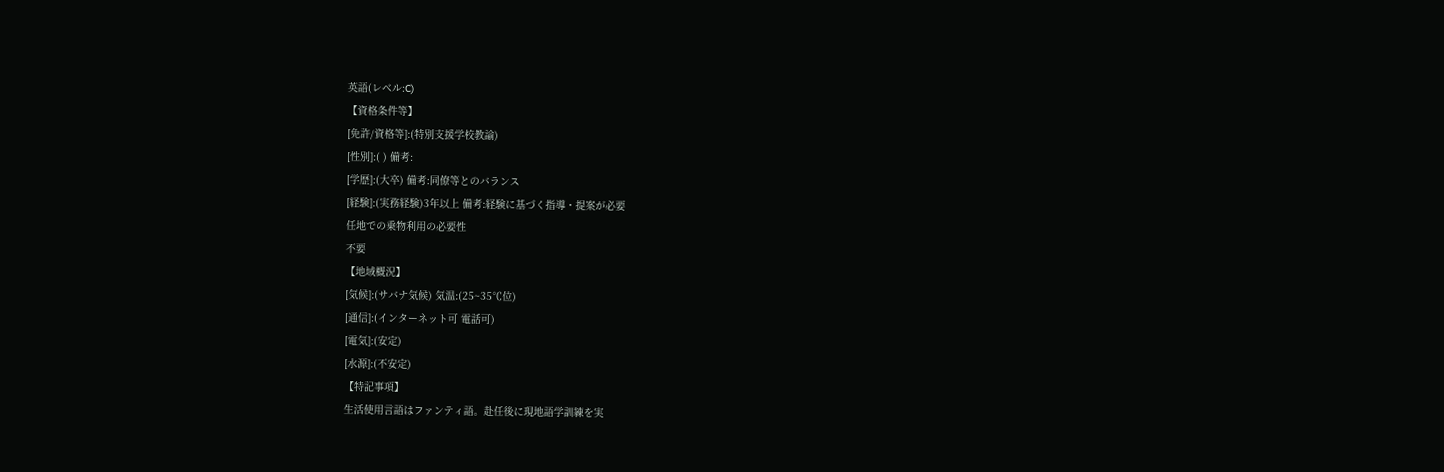英語(レベル:C)
【資格条件等】
[免許/資格等]:(特別支援学校教諭)
[性別]:( ) 備考:
[学歴]:(大卒) 備考:同僚等とのバランス
[経験]:(実務経験)3年以上 備考:経験に基づく指導・提案が必要
任地での乗物利用の必要性
不要
【地域概況】
[気候]:(サバナ気候) 気温:(25~35℃位)
[通信]:(インターネット可 電話可)
[電気]:(安定)
[水源]:(不安定)
【特記事項】
生活使用言語はファンティ語。赴任後に現地語学訓練を実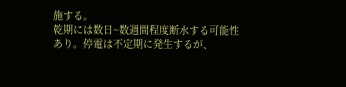施する。
乾期には数日~数週間程度断水する可能性あり。停電は不定期に発生するが、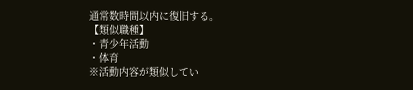通常数時間以内に復旧する。
【類似職種】
・青少年活動
・体育
※活動内容が類似してい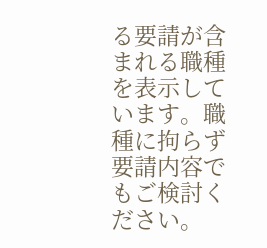る要請が含まれる職種を表示しています。職種に拘らず要請内容でもご検討ください。